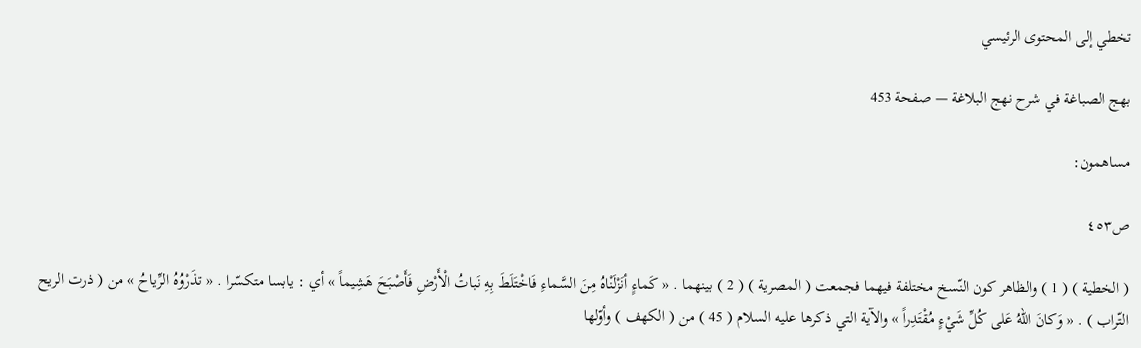تخطي إلى المحتوى الرئيسي

بهج الصباغة في شرح نهج البلاغة — صفحة 453

مساهمون:

ص٤٥٣

( الخطية ) ( 1 ) والظاهر كون النّسخ مختلفة فيهما فجمعت ( المصرية ) ( 2 ) بينهما . « كَماءٍ أنَزْلَنْاهُ مِنَ السَّماءِ فَاخْتَلَطَ بِهِ نَباتُ الْأَرْضِ فَأَصْبَحَ هَشِيماً » أي : يابسا متكسّرا . « تذَرْوُهُ الرِّياحُ » من ( ذرت الريح التّراب ) . « وَكانَ اللّهُ عَلى كُلِّ شَيْءٍ مُقْتَدِراً » والآية التي ذكرها عليه السلام ( 45 ) من ( الكهف ) وأوّلها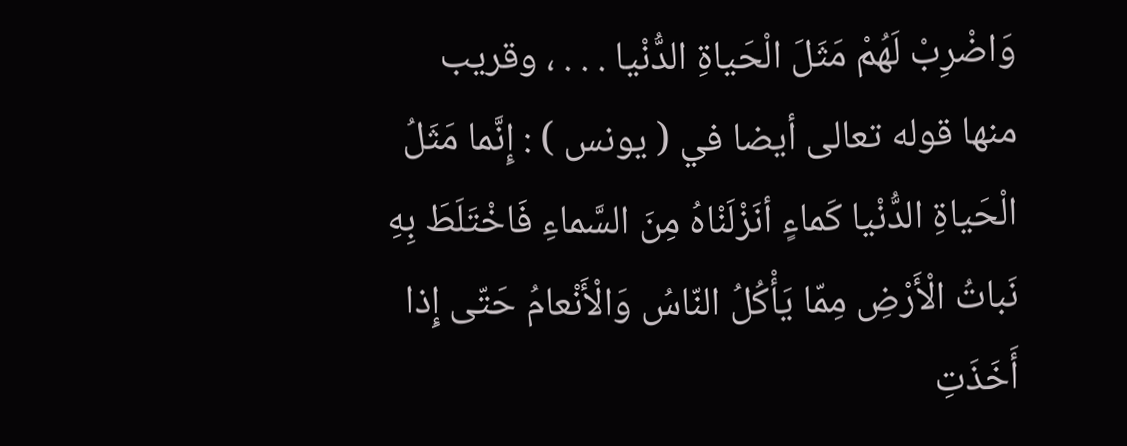وَاضْرِبْ لَهُمْ مَثَلَ الْحَياةِ الدُّنْيا . . . ، وقريب منها قوله تعالى أيضا في ( يونس ) : إِنَّما مَثَلُ الْحَياةِ الدُّنْيا كَماءٍ أنَزْلَنْاهُ مِنَ السَّماءِ فَاخْتَلَطَ بِهِ نَباتُ الْأَرْضِ مِمّا يَأْكُلُ النّاسُ وَالْأَنْعامُ حَتّى إِذا أَخَذَتِ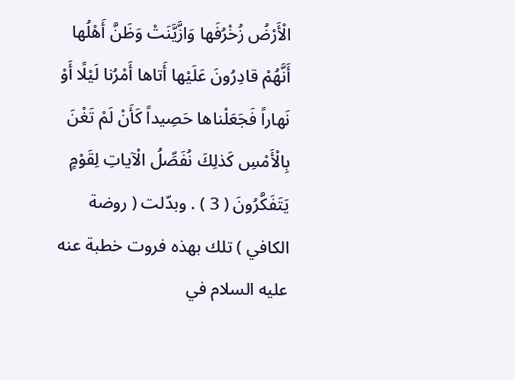الْأَرْضُ زُخْرُفَها وَازَّيَّنَتْ وَظَنَّ أَهْلُها أَنَّهُمْ قادِرُونَ عَلَيْها أَتاها أَمْرُنا لَيْلًا أَوْ نَهاراً فَجَعَلْناها حَصِيداً كَأَنْ لَمْ تَغْنَ بِالْأَمْسِ كَذلِكَ نُفَصِّلُ الْآياتِ لِقَوْمٍ يَتَفَكَّرُونَ ( 3 ) . وبدّلت ( روضة الكافي ) تلك بهذه فروت خطبة عنه عليه السلام في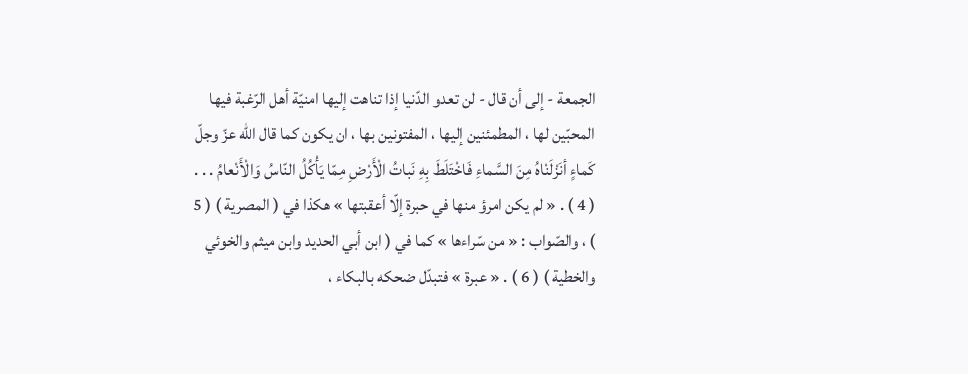الجمعة - إلى أن قال - لن تعدو الدّنيا إذا تناهت إليها امنيّة أهل الرّغبة فيها المحبّين لها ، المطمئنين إليها ، المفتونين بها ، ان يكون كما قال اللّه عزّ وجلّ كَماءٍ أنَزْلَنْاهُ مِنَ السَّماءِ فَاخْتَلَطَ بِهِ نَباتُ الْأَرْضِ مِمّا يَأْكُلُ النّاسُ وَالْأَنْعامُ . . . ( 4 ) . « لم يكن امرؤ منها في حبرة إلّا أعقبتها » هكذا في ( المصرية ) ( 5 ) ، والصّواب : « من سّراءها » كما في ( ابن أبي الحديد وابن ميثم والخوئي والخطية ) ( 6 ) . « عبرة » فتبدّل ضحكه بالبكاء ،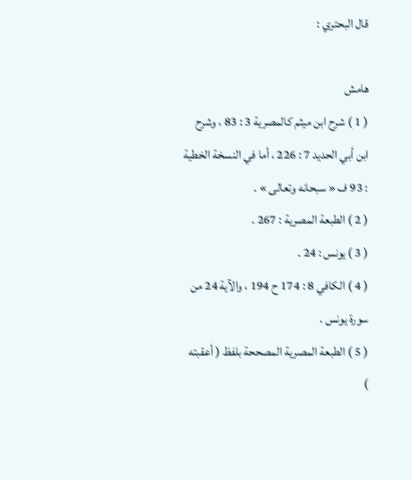قال البحتري :

هامش
( 1 ) شرح ابن ميثم كالمصرية 3 : 83 ، وشرح ابن أبي الحديد 7 : 226 ، أما في النسخة الخطية : 93 ف « سبحانه وتعالى » .
( 2 ) الطبعة المصرية : 267 .
( 3 ) يونس : 24 .
( 4 ) الكافي 8 : 174 ح 194 ، والآية 24 من سورة يونس .
( 5 ) الطبعة المصرية المصححة بلفظ ( أعقبته )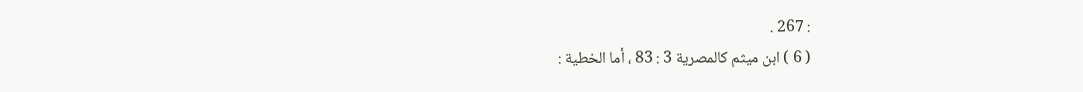: 267 .
( 6 ) ابن ميثم كالمصرية 3 : 83 ، أما الخطية :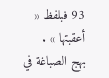93 فبلفظ « أعقبتها » .
بهج الصباغة في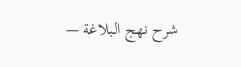شرح نهج البلاغة —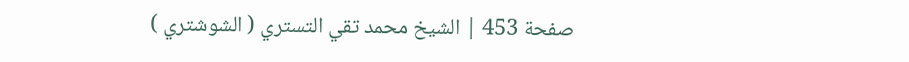صفحة 453 | الشيخ محمد تقي التستري ( الشوشتري )